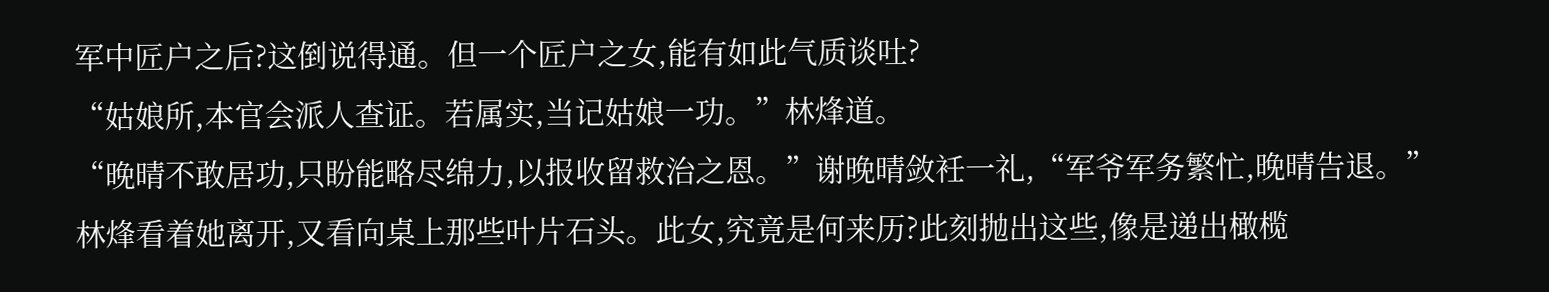军中匠户之后?这倒说得通。但一个匠户之女,能有如此气质谈吐?
“姑娘所,本官会派人查证。若属实,当记姑娘一功。”林烽道。
“晚晴不敢居功,只盼能略尽绵力,以报收留救治之恩。”谢晚晴敛衽一礼,“军爷军务繁忙,晚晴告退。”
林烽看着她离开,又看向桌上那些叶片石头。此女,究竟是何来历?此刻抛出这些,像是递出橄榄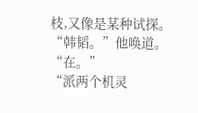枝,又像是某种试探。
“韩韬。”他唤道。
“在。”
“派两个机灵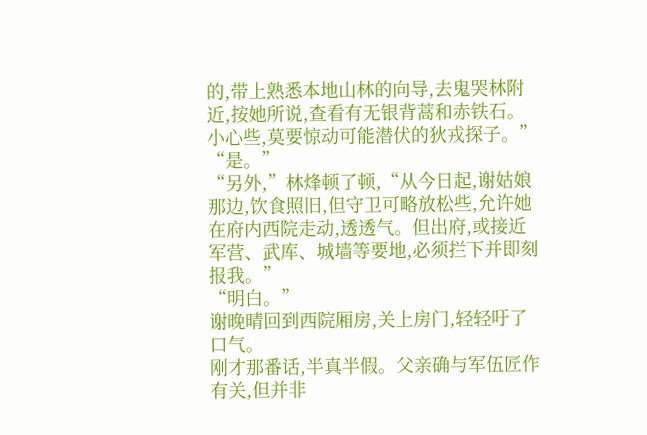的,带上熟悉本地山林的向导,去鬼哭林附近,按她所说,查看有无银背蒿和赤铁石。小心些,莫要惊动可能潜伏的狄戎探子。”
“是。”
“另外,”林烽顿了顿,“从今日起,谢姑娘那边,饮食照旧,但守卫可略放松些,允许她在府内西院走动,透透气。但出府,或接近军营、武库、城墙等要地,必须拦下并即刻报我。”
“明白。”
谢晚晴回到西院厢房,关上房门,轻轻吁了口气。
刚才那番话,半真半假。父亲确与军伍匠作有关,但并非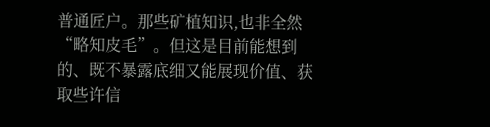普通匠户。那些矿植知识,也非全然“略知皮毛”。但这是目前能想到的、既不暴露底细又能展现价值、获取些许信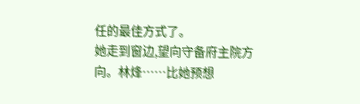任的最佳方式了。
她走到窗边,望向守备府主院方向。林烽……比她预想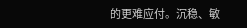的更难应付。沉稳、敏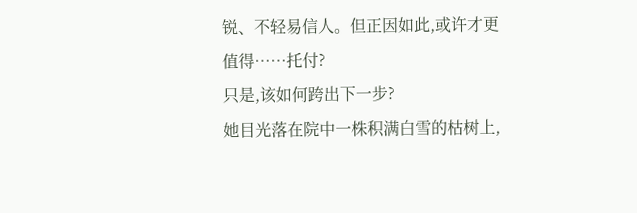锐、不轻易信人。但正因如此,或许才更值得……托付?
只是,该如何跨出下一步?
她目光落在院中一株积满白雪的枯树上,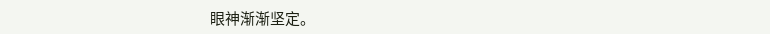眼神渐渐坚定。